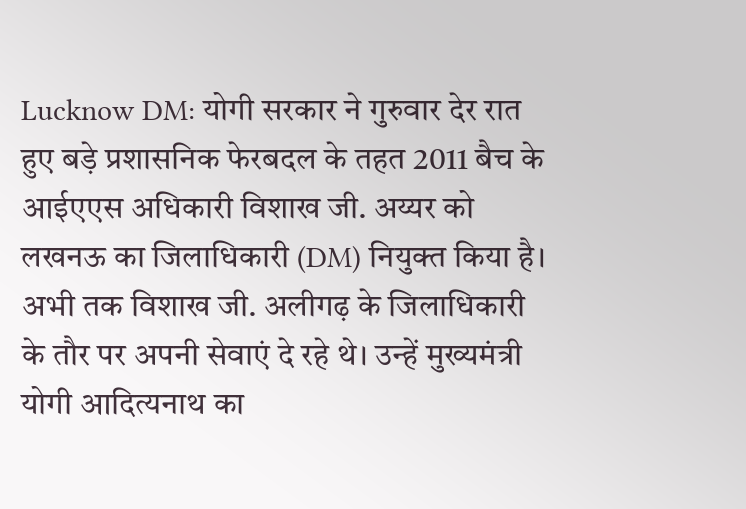Lucknow DM: योगी सरकार ने गुरुवार देर रात हुए बड़े प्रशासनिक फेरबदल के तहत 2011 बैच के आईएएस अधिकारी विशाख जी. अय्यर को लखनऊ का जिलाधिकारी (DM) नियुक्त किया है। अभी तक विशाख जी. अलीगढ़ के जिलाधिकारी के तौर पर अपनी सेवाएं दे रहे थे। उन्हें मुख्यमंत्री योगी आदित्यनाथ का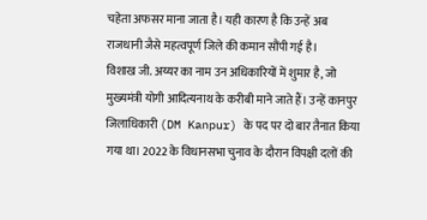चहेता अफसर माना जाता है। यही कारण है कि उन्हें अब राजधानी जैसे महत्वपूर्ण जिले की कमान सौंपी गई है।
विशाख जी. अय्यर का नाम उन अधिकारियों में शुमार है, जो मुख्यमंत्री योगी आदित्यनाथ के करीबी माने जाते हैं। उन्हें कानपुर जिलाधिकारी (DM Kanpur) के पद पर दो बार तैनात किया गया था। 2022 के विधानसभा चुनाव के दौरान विपक्षी दलों की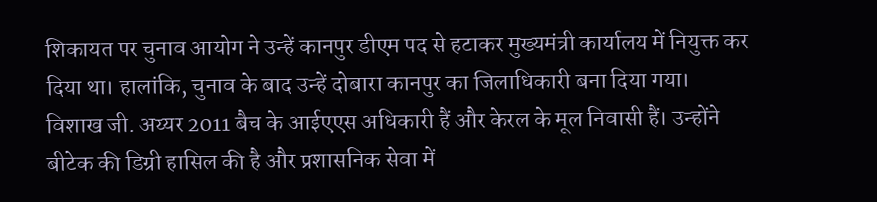शिकायत पर चुनाव आयोग ने उन्हें कानपुर डीएम पद से हटाकर मुख्यमंत्री कार्यालय में नियुक्त कर दिया था। हालांकि, चुनाव के बाद उन्हें दोबारा कानपुर का जिलाधिकारी बना दिया गया।
विशाख जी. अय्यर 2011 बैच के आईएएस अधिकारी हैं और केरल के मूल निवासी हैं। उन्होंने बीटेक की डिग्री हासिल की है और प्रशासनिक सेवा में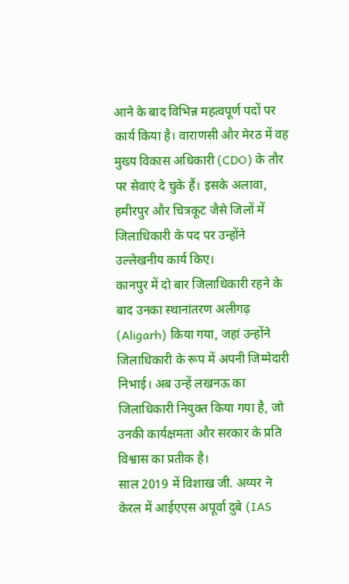आने के बाद विभिन्न महत्वपूर्ण पदों पर कार्य किया है। वाराणसी और मेरठ में वह मुख्य विकास अधिकारी (CDO) के तौर पर सेवाएं दे चुके हैं। इसके अलावा, हमीरपुर और चित्रकूट जैसे जिलों में जिलाधिकारी के पद पर उन्होंने उल्लेखनीय कार्य किए।
कानपुर में दो बार जिलाधिकारी रहने के बाद उनका स्थानांतरण अलीगढ़ (Aligarh) किया गया, जहां उन्होंने जिलाधिकारी के रूप में अपनी जिम्मेदारी निभाई। अब उन्हें लखनऊ का जिलाधिकारी नियुक्त किया गया है, जो उनकी कार्यक्षमता और सरकार के प्रति विश्वास का प्रतीक है।
साल 2019 में विशाख जी. अय्यर ने केरल में आईएएस अपूर्वा दुबे (IAS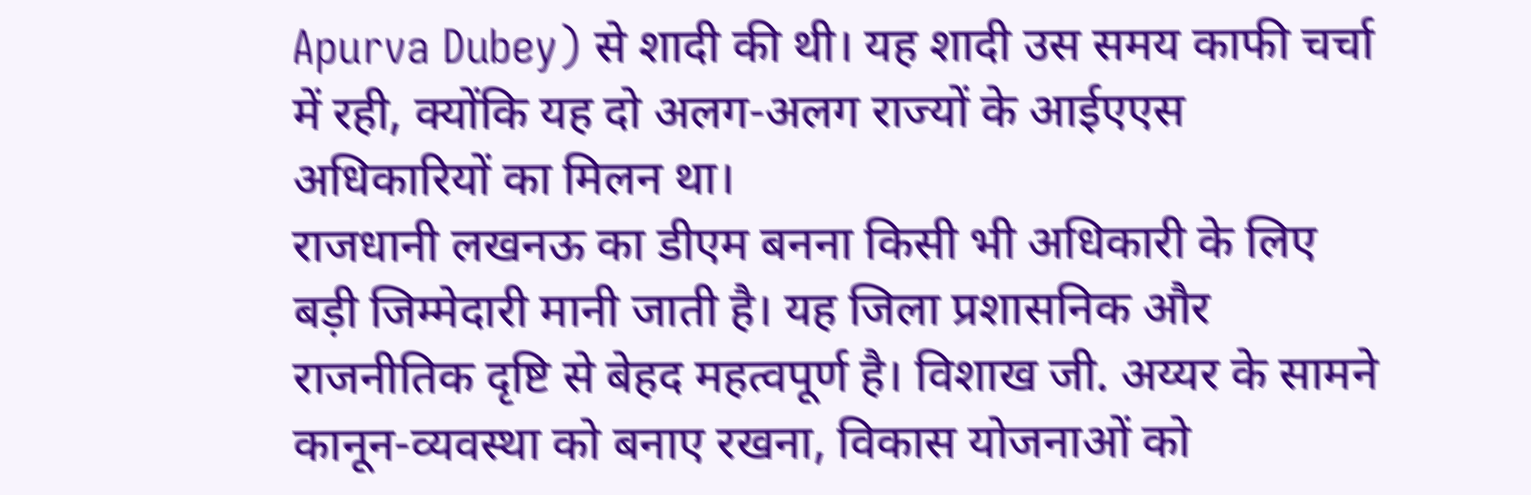Apurva Dubey) से शादी की थी। यह शादी उस समय काफी चर्चा में रही, क्योंकि यह दो अलग-अलग राज्यों के आईएएस अधिकारियों का मिलन था।
राजधानी लखनऊ का डीएम बनना किसी भी अधिकारी के लिए बड़ी जिम्मेदारी मानी जाती है। यह जिला प्रशासनिक और राजनीतिक दृष्टि से बेहद महत्वपूर्ण है। विशाख जी. अय्यर के सामने कानून-व्यवस्था को बनाए रखना, विकास योजनाओं को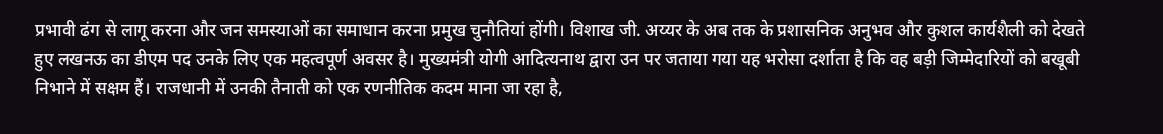प्रभावी ढंग से लागू करना और जन समस्याओं का समाधान करना प्रमुख चुनौतियां होंगी। विशाख जी. अय्यर के अब तक के प्रशासनिक अनुभव और कुशल कार्यशैली को देखते हुए लखनऊ का डीएम पद उनके लिए एक महत्वपूर्ण अवसर है। मुख्यमंत्री योगी आदित्यनाथ द्वारा उन पर जताया गया यह भरोसा दर्शाता है कि वह बड़ी जिम्मेदारियों को बखूबी निभाने में सक्षम हैं। राजधानी में उनकी तैनाती को एक रणनीतिक कदम माना जा रहा है,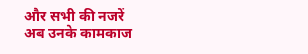और सभी की नजरें अब उनके कामकाज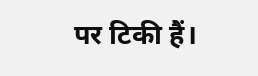पर टिकी हैं।